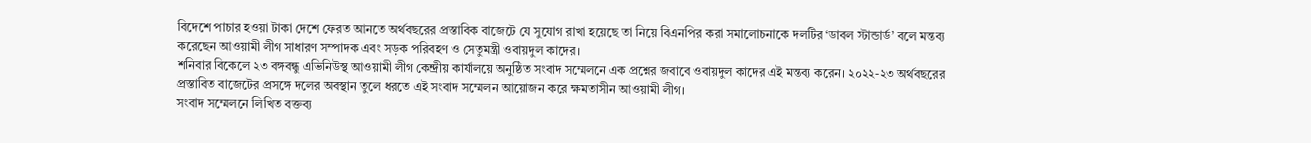বিদেশে পাচার হওয়া টাকা দেশে ফেরত আনতে অর্থবছরের প্রস্তাবিক বাজেটে যে সুযোগ রাখা হয়েছে তা নিয়ে বিএনপির করা সমালোচনাকে দলটির ‘ডাবল স্টান্ডার্ড’ বলে মন্তব্য করেছেন আওয়ামী লীগ সাধারণ সম্পাদক এবং সড়ক পরিবহণ ও সেতুমন্ত্রী ওবায়দুল কাদের।
শনিবার বিকেলে ২৩ বঙ্গবন্ধু এভিনিউস্থ আওয়ামী লীগ কেন্দ্রীয় কার্যালয়ে অনুষ্ঠিত সংবাদ সম্মেলনে এক প্রশ্নের জবাবে ওবায়দুল কাদের এই মন্তব্য করেন। ২০২২-২৩ অর্থবছরের প্রস্তাবিত বাজেটের প্রসঙ্গে দলের অবস্থান তুলে ধরতে এই সংবাদ সম্মেলন আয়োজন করে ক্ষমতাসীন আওয়ামী লীগ।
সংবাদ সম্মেলনে লিখিত বক্তব্য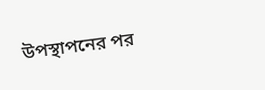উপস্থাপনের পর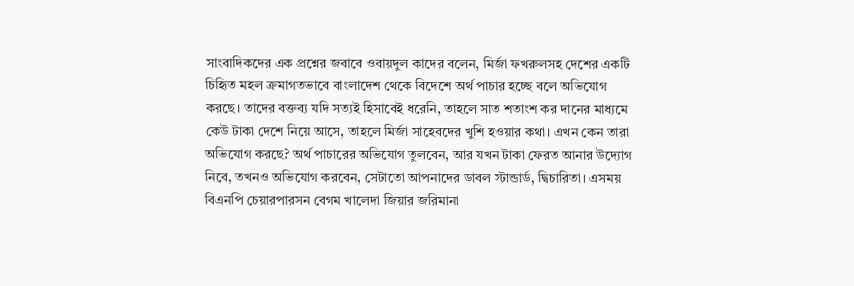সাংবাদিকদের এক প্রশ্নের জবাবে ওবায়দুল কাদের বলেন, মির্জা ফখরুলসহ দেশের একটি চিহিৃত মহল ক্রমাগতভাবে বাংলাদেশ থেকে বিদেশে অর্থ পাচার হচ্ছে বলে অভিযোগ করছে। তাদের বক্তব্য যদি সত্যই হিসাবেই ধরেনি, তাহলে সাত শতাংশ কর দানের মাধ্যমে কেউ টাকা দেশে নিয়ে আসে, তাহলে মির্জা সাহেবদের খুশি হওয়ার কথা। এখন কেন তারা অভিযোগ করছে? অর্থ পাচারের অভিযোগ তুলবেন, আর যখন টাকা ফেরত আনার উদ্যোগ নিবে, তখনও অভিযোগ করবেন, সেটাতো আপনাদের ডাবল স্টান্ডার্ড, দ্বিচারিতা। এসময় বিএনপি চেয়ারপারসন বেগম খালেদা জিয়ার জরিমানা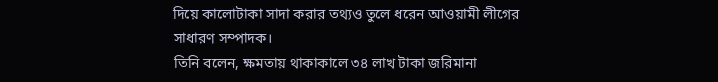দিয়ে কালোটাকা সাদা করার তথ্যও তুলে ধরেন আওয়ামী লীগের সাধারণ সম্পাদক।
তিনি বলেন, ক্ষমতায় থাকাকালে ৩৪ লাখ টাকা জরিমানা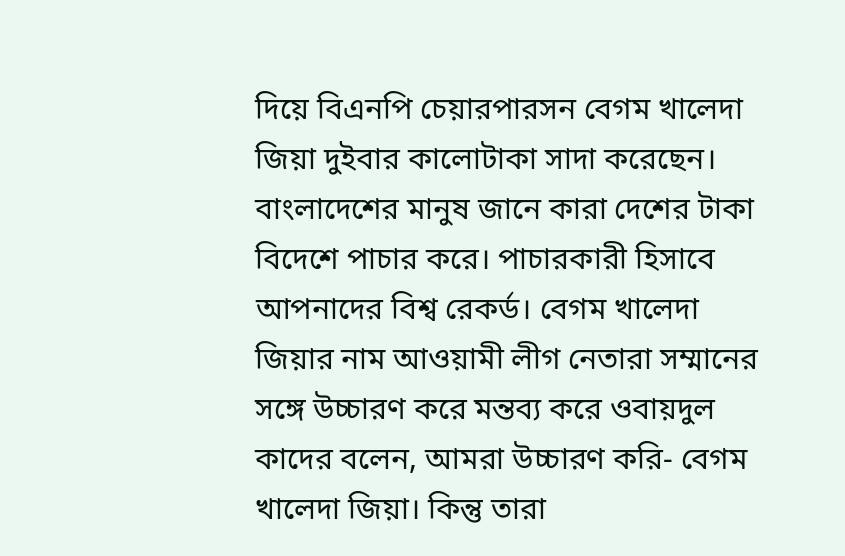দিয়ে বিএনপি চেয়ারপারসন বেগম খালেদা জিয়া দুইবার কালোটাকা সাদা করেছেন। বাংলাদেশের মানুষ জানে কারা দেশের টাকা বিদেশে পাচার করে। পাচারকারী হিসাবে আপনাদের বিশ্ব রেকর্ড। বেগম খালেদা জিয়ার নাম আওয়ামী লীগ নেতারা সম্মানের সঙ্গে উচ্চারণ করে মন্তব্য করে ওবায়দুল কাদের বলেন, আমরা উচ্চারণ করি- বেগম খালেদা জিয়া। কিন্তু তারা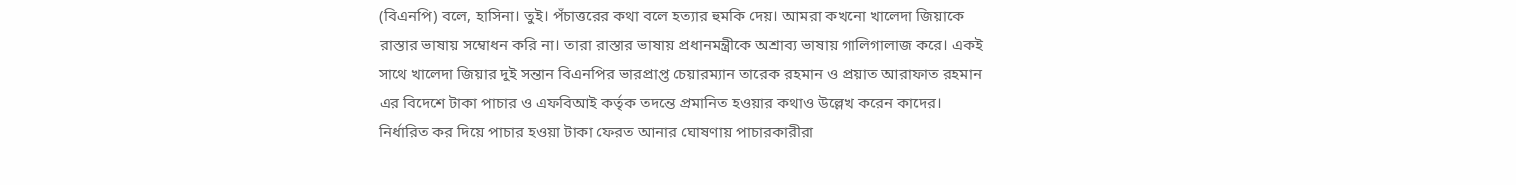(বিএনপি) বলে, হাসিনা। তুই। পঁচাত্তরের কথা বলে হত্যার হুমকি দেয়। আমরা কখনো খালেদা জিয়াকে রাস্তার ভাষায় সম্বোধন করি না। তারা রাস্তার ভাষায় প্রধানমন্ত্রীকে অশ্রাব্য ভাষায় গালিগালাজ করে। একই সাথে খালেদা জিয়ার দুই সন্তান বিএনপির ভারপ্রাপ্ত চেয়ারম্যান তারেক রহমান ও প্রয়াত আরাফাত রহমান এর বিদেশে টাকা পাচার ও এফবিআই কর্তৃক তদন্তে প্রমানিত হওয়ার কথাও উল্লেখ করেন কাদের।
নির্ধারিত কর দিয়ে পাচার হওয়া টাকা ফেরত আনার ঘোষণায় পাচারকারীরা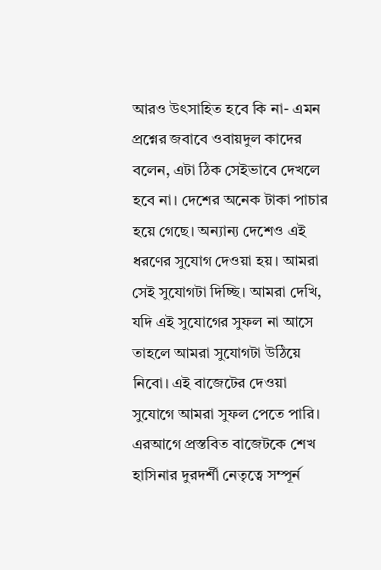আরও উৎসাহিত হবে কি না- এমন প্রশ্নের জবাবে ওবায়দুল কাদের বলেন, এটা ঠিক সেইভাবে দেখলে হবে না। দেশের অনেক টাকা পাচার হয়ে গেছে। অন্যান্য দেশেও এই ধরণের সুযোগ দেওয়া হয়। আমরা সেই সুযোগটা দিচ্ছি। আমরা দেখি, যদি এই সুযোগের সুফল না আসে তাহলে আমরা সুযোগটা উঠিয়ে নিবো। এই বাজেটের দেওয়া সুযোগে আমরা সুফল পেতে পারি।
এরআগে প্রস্তবিত বাজেটকে শেখ হাসিনার দুরদর্শী নেতৃত্বে সম্পূর্ন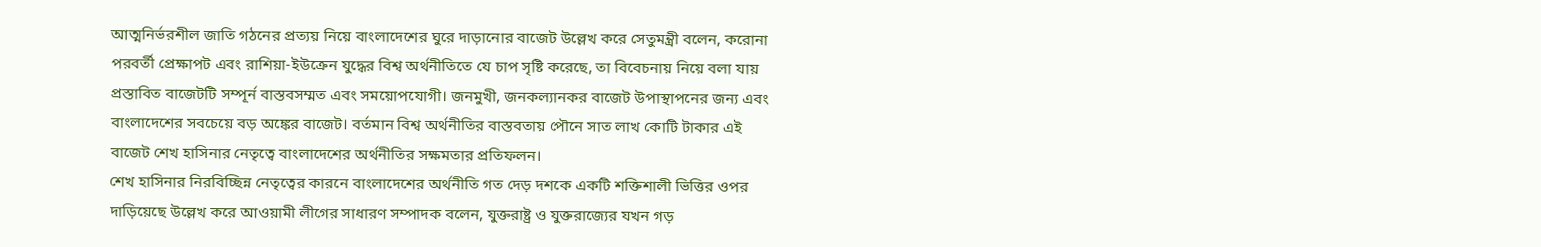আত্মনির্ভরশীল জাতি গঠনের প্রত্যয় নিয়ে বাংলাদেশের ঘুরে দাড়ানোর বাজেট উল্লেখ করে সেতুমন্ত্রী বলেন, করোনা পরবর্তী প্রেক্ষাপট এবং রাশিয়া-ইউক্রেন যুদ্ধের বিশ্ব অর্থনীতিতে যে চাপ সৃষ্টি করেছে, তা বিবেচনায় নিয়ে বলা যায় প্রস্তাবিত বাজেটটি সম্পূর্ন বাস্তবসম্মত এবং সময়োপযোগী। জনমুখী, জনকল্যানকর বাজেট উপাস্থাপনের জন্য এবং বাংলাদেশের সবচেয়ে বড় অঙ্কের বাজেট। বর্তমান বিশ্ব অর্থনীতির বাস্তবতায় পৌনে সাত লাখ কোটি টাকার এই বাজেট শেখ হাসিনার নেতৃত্বে বাংলাদেশের অর্থনীতির সক্ষমতার প্রতিফলন।
শেখ হাসিনার নিরবিচ্ছিন্ন নেতৃত্বের কারনে বাংলাদেশের অর্থনীতি গত দেড় দশকে একটি শক্তিশালী ভিত্তির ওপর দাড়িয়েছে উল্লেখ করে আওয়ামী লীগের সাধারণ সম্পাদক বলেন, যুক্তরাষ্ট্র ও যুক্তরাজ্যের যখন গড়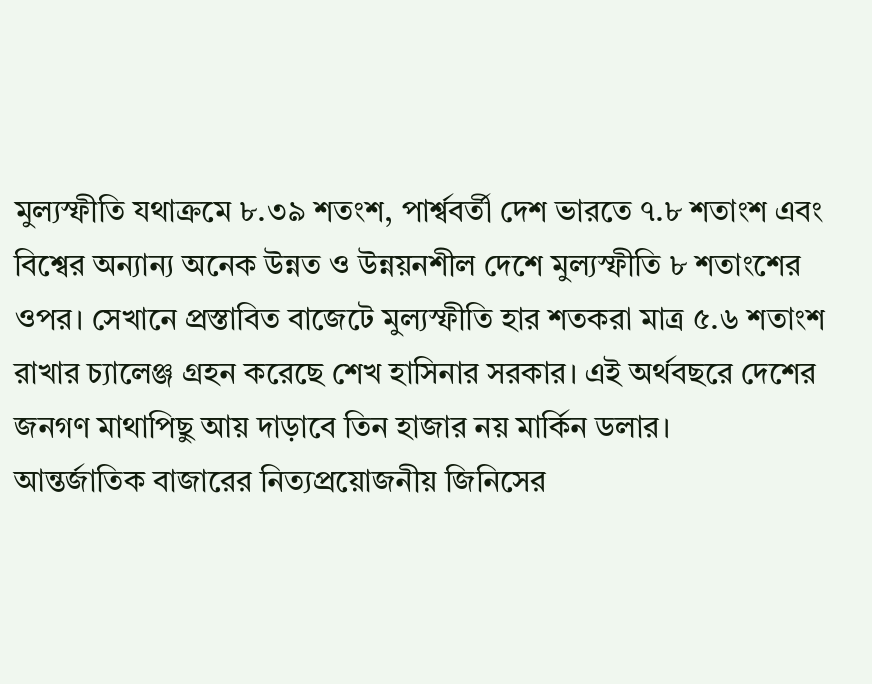মুল্যস্ফীতি যথাক্রমে ৮.৩৯ শতংশ, পার্শ্ববর্তী দেশ ভারতে ৭.৮ শতাংশ এবং বিশ্বের অন্যান্য অনেক উন্নত ও উন্নয়নশীল দেশে মুল্যস্ফীতি ৮ শতাংশের ওপর। সেখানে প্রস্তাবিত বাজেটে মুল্যস্ফীতি হার শতকরা মাত্র ৫.৬ শতাংশ রাখার চ্যালেঞ্জ গ্রহন করেছে শেখ হাসিনার সরকার। এই অর্থবছরে দেশের জনগণ মাথাপিছু আয় দাড়াবে তিন হাজার নয় মার্কিন ডলার।
আন্তর্জাতিক বাজারের নিত্যপ্রয়োজনীয় জিনিসের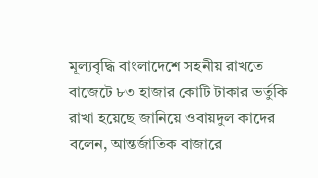মূল্যবৃদ্ধি বাংলাদেশে সহনীয় রাখতে বাজেটে ৮৩ হাজার কোটি টাকার ভর্তুকি রাখা হয়েছে জানিয়ে ওবায়দুল কাদের বলেন, আন্তর্জাতিক বাজারে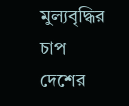মুল্যবৃদ্ধির চাপ দেশের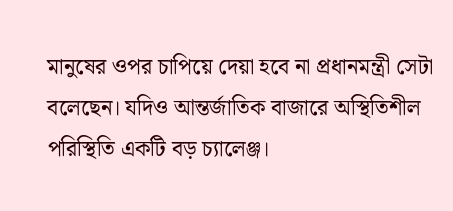মানুষের ওপর চাপিয়ে দেয়া হবে না প্রধানমন্ত্রী সেটা বলেছেন। যদিও আন্তর্জাতিক বাজারে অস্থিতিশীল পরিস্থিতি একটি বড় চ্যালেঞ্জ।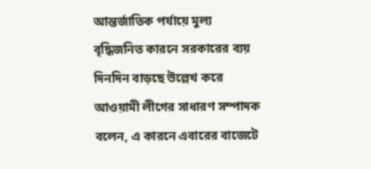আন্তর্জাতিক পর্যায়ে মুল্য বৃদ্ধিজনিত কারনে সরকারের ব্যয় দিনদিন বাড়ছে উল্লেখ করে আওয়ামী লীগের সাধারণ সম্পাদক বলেন, এ কারনে এবারের বাজেটে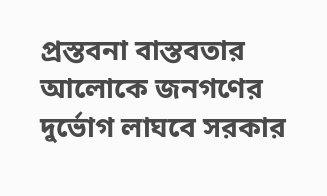প্রস্তবনা বাস্তবতার আলোকে জনগণের দুর্ভোগ লাঘবে সরকার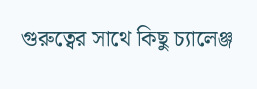গুরুত্বের সাথে কিছু চ্যালেঞ্জ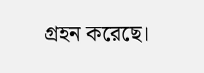গ্রহন করেছে।